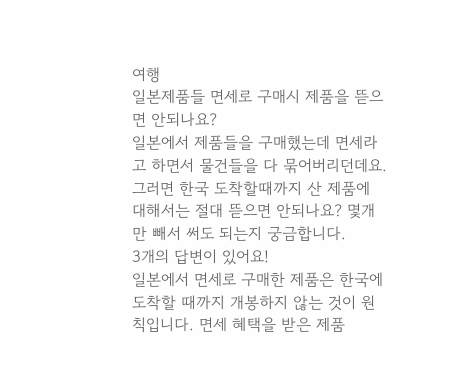여행
일본제품들 면세로 구매시 제품을 뜯으면 안되나요?
일본에서 제품들을 구매했는데 면세라고 하면서 물건들을 다 묶어버리던데요. 그러면 한국 도착할때까지 산 제품에 대해서는 절대 뜯으면 안되나요? 몇개만 빼서 써도 되는지 궁금합니다.
3개의 답변이 있어요!
일본에서 면세로 구매한 제품은 한국에 도착할 때까지 개봉하지 않는 것이 원칙입니다. 면세 혜택을 받은 제품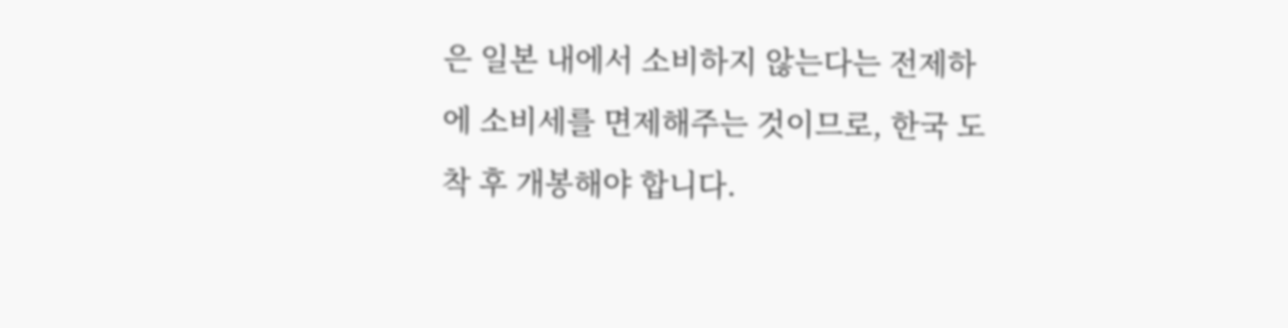은 일본 내에서 소비하지 않는다는 전제하에 소비세를 면제해주는 것이므로, 한국 도착 후 개봉해야 합니다.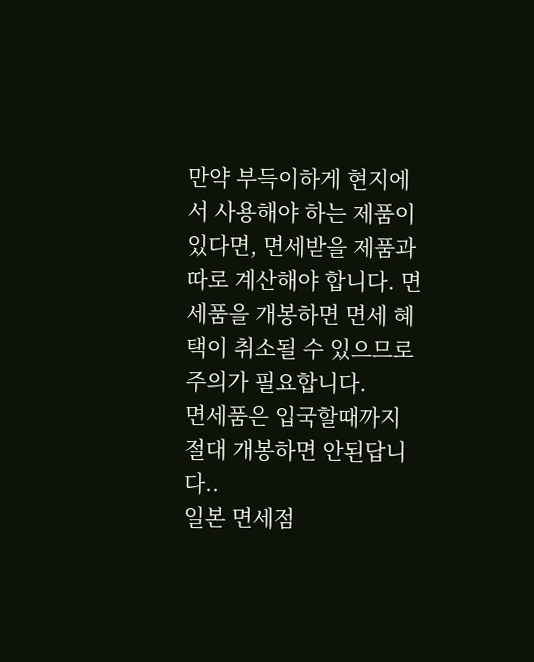만약 부득이하게 현지에서 사용해야 하는 제품이 있다면, 면세받을 제품과 따로 계산해야 합니다. 면세품을 개봉하면 면세 혜택이 취소될 수 있으므로 주의가 필요합니다.
면세품은 입국할때까지 절대 개봉하면 안된답니다..
일본 면세점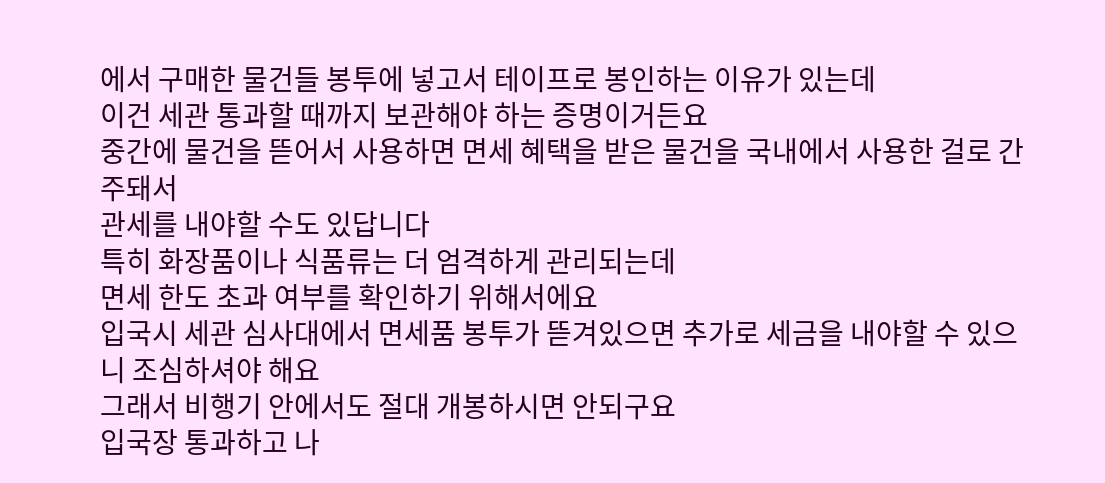에서 구매한 물건들 봉투에 넣고서 테이프로 봉인하는 이유가 있는데
이건 세관 통과할 때까지 보관해야 하는 증명이거든요
중간에 물건을 뜯어서 사용하면 면세 혜택을 받은 물건을 국내에서 사용한 걸로 간주돼서
관세를 내야할 수도 있답니다
특히 화장품이나 식품류는 더 엄격하게 관리되는데
면세 한도 초과 여부를 확인하기 위해서에요
입국시 세관 심사대에서 면세품 봉투가 뜯겨있으면 추가로 세금을 내야할 수 있으니 조심하셔야 해요
그래서 비행기 안에서도 절대 개봉하시면 안되구요
입국장 통과하고 나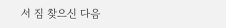서 짐 찾으신 다음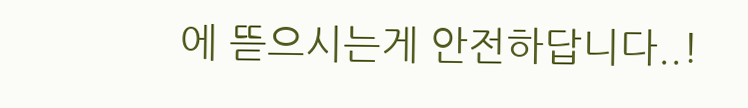에 뜯으시는게 안전하답니다..!